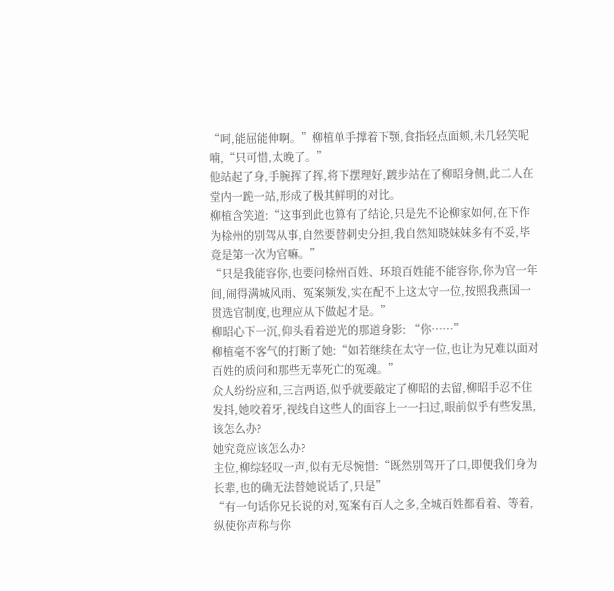“呵,能屈能伸啊。”柳植单手撑着下颚,食指轻点面颊,未几轻笑呢喃,“只可惜,太晚了。”
他站起了身,手腕挥了挥,将下摆理好,踱步站在了柳昭身侧,此二人在堂内一跪一站,形成了极其鲜明的对比。
柳植含笑道:“这事到此也算有了结论,只是先不论柳家如何,在下作为梌州的别驾从事,自然要替刺史分担,我自然知晓妹妹多有不妥,毕竟是第一次为官嘛。”
“只是我能容你,也要问梌州百姓、环琅百姓能不能容你,你为官一年间,闹得满城风雨、冤案频发,实在配不上这太守一位,按照我燕国一贯选官制度,也理应从下做起才是。”
柳昭心下一沉,仰头看着逆光的那道身影: “你……”
柳植毫不客气的打断了她:“如若继续在太守一位,也让为兄难以面对百姓的质问和那些无辜死亡的冤魂。”
众人纷纷应和,三言两语,似乎就要敲定了柳昭的去留,柳昭手忍不住发抖,她咬着牙,视线自这些人的面容上一一扫过,眼前似乎有些发黑,该怎么办?
她究竟应该怎么办?
主位,柳综轻叹一声,似有无尽惋惜:“既然别驾开了口,即便我们身为长辈,也的确无法替她说话了,只是”
“有一句话你兄长说的对,冤案有百人之多,全城百姓都看着、等着,纵使你声称与你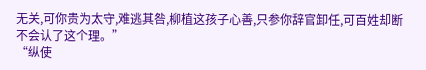无关,可你贵为太守,难逃其咎,柳植这孩子心善,只参你辞官卸任,可百姓却断不会认了这个理。”
“纵使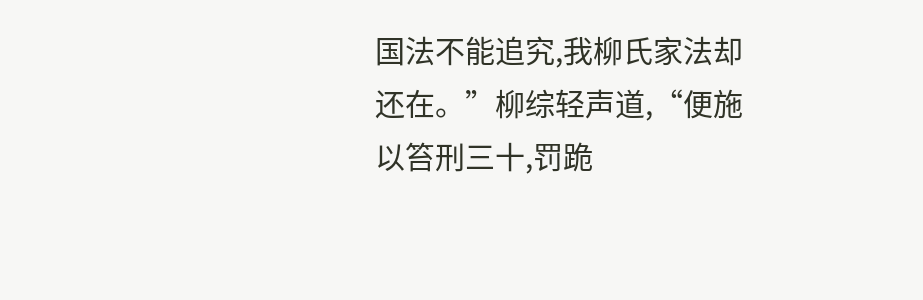国法不能追究,我柳氏家法却还在。”柳综轻声道,“便施以笞刑三十,罚跪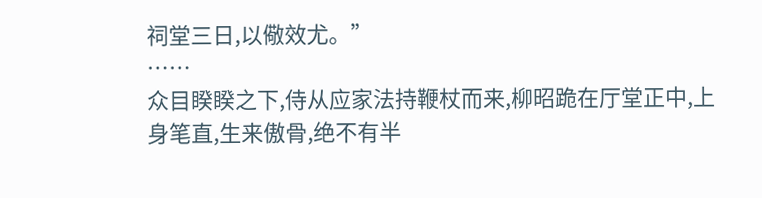祠堂三日,以儆效尤。”
……
众目睽睽之下,侍从应家法持鞭杖而来,柳昭跪在厅堂正中,上身笔直,生来傲骨,绝不有半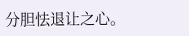分胆怯退让之心。